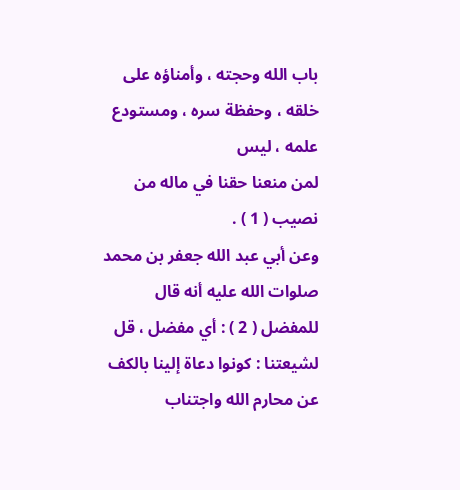باب الله وحجته ، وأمناؤه على خلقه ، وحفظة سره ، ومستودع علمه ، ليس
لمن منعنا حقنا في ماله من نصيب ( 1 ) .
وعن أبي عبد الله جعفر بن محمد صلوات الله عليه أنه قال للمفضل ( 2 ) : أي مفضل ، قل
لشيعتنا : كونوا دعاة إلينا بالكف عن محارم الله واجتناب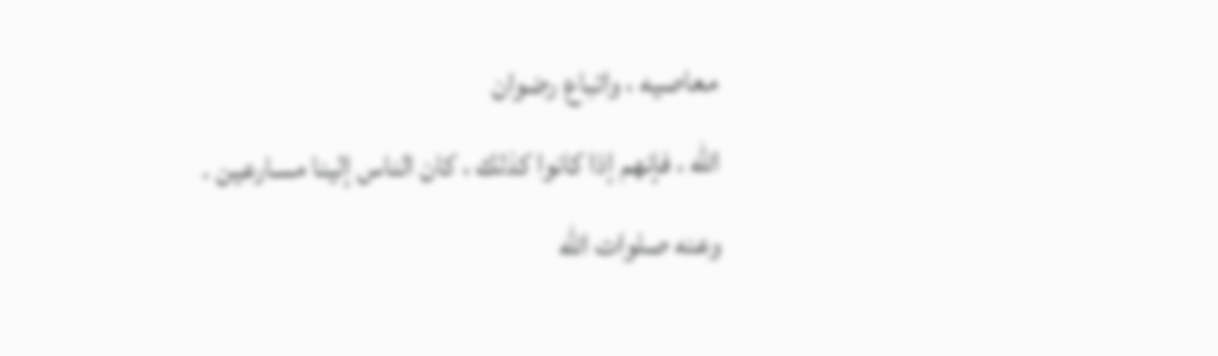معاصيه ، واتباع رضوان
الله ، فإنهم إذا كانوا كذلك ، كان الناس إلينا مسارعين .
وعنه صلوات الله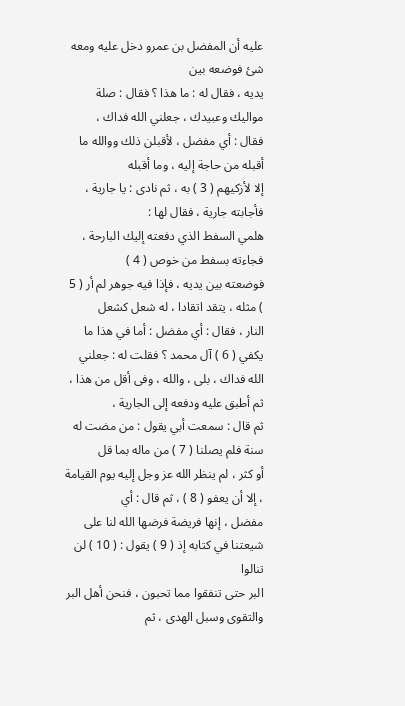عليه أن المفضل بن عمرو دخل عليه ومعه شئ فوضعه بين
يديه ، فقال له : ما هذا ؟ فقال : صلة مواليك وعبيدك ، جعلني الله فداك ،
فقال : أي مفضل ، لأقبلن ذلك ووالله ما أقبله من حاجة إليه ، وما أقبله
إلا لأزكيهم ( 3 ) به ، ثم نادى : يا جارية ، فأجابته جارية ، فقال لها :
هلمي السفط الذي دفعته إليك البارحة ، فجاءته بسفط من خوص ( 4 )
فوضعته بين يديه ، فإذا فيه جوهر لم أر ( 5 ) مثله ، يتقد اتقادا ، له شعل كشعل
النار ، فقال : أي مفضل : أما في هذا ما يكفي ( 6 ) آل محمد ؟ فقلت له : جعلني
الله فداك ، بلى ، والله ، وفى أقل من هذا ، ثم أطبق عليه ودفعه إلى الجارية ،
ثم قال : سمعت أبي يقول : من مضت له سنة فلم يصلنا ( 7 ) من ماله بما قل
أو كثر ، لم ينظر الله عز وجل إليه يوم القيامة ، إلا أن يعفو ( 8 ) ، ثم قال : أي
مفضل ، إنها فريضة فرضها الله لنا على شيعتنا في كتابه إذ ( 9 ) يقول : ( 10 ) لن تنالوا
البر حتى تنفقوا مما تحبون ، فنحن أهل البر والتقوى وسبل الهدى ، ثم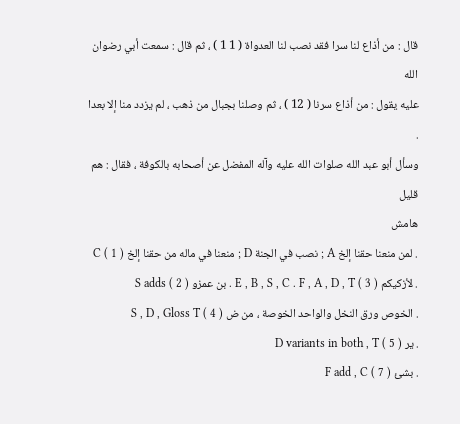قال : من أذاع لنا سرا فقد نصب لنا العدواة ( 1 1 ) ، ثم قال : سمعت أبي رضوان الله
عليه يقول : من أذاع سرنا ( 12 ) ، ثم وصلنا بجبال من ذهب ، لم يزدد منا إلا بعدا .
وسأل أبو عبد الله صلوات الله عليه وآله المفضل عن أصحابه بالكوفة ، فقال : هم قليل
هامش
. لمن منعنا حقنا إلخ A ; نصب في الجنة D ; منعنا في ماله من حقنا إلخ C ( 1 )
. لأزكيكم E , B , S , C . F , A , D , T ( 3 ) . بن عمزو S adds ( 2 )
. الخوص ورق النخل والواحد الخوصة ، من ض S , D , Gloss T ( 4 )
. ير D variants in both , T ( 5 )
. بشئ F add , C ( 7 )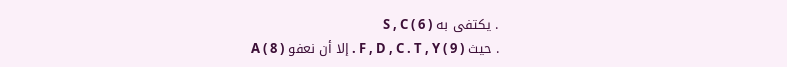. يكتفى به S , C ( 6 )
. حيث F , D , C . T , Y ( 9 ) . إلا أن نعفو A ( 8 )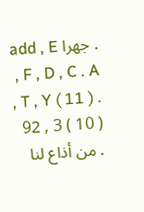. جهرا add , E , F , D , C . A , T , Y ( 11 ) . 92 , 3 ( 10 )
. من أذاع لنا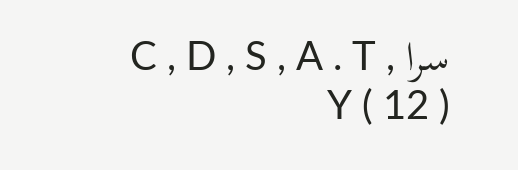سرا C , D , S , A . T , Y ( 12 )